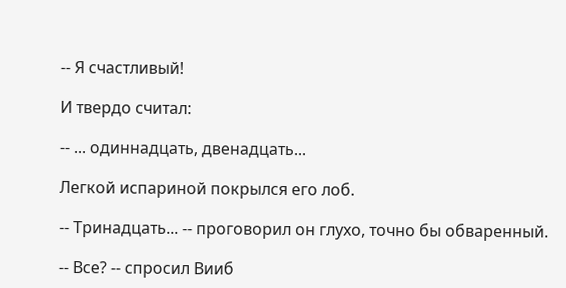-- Я счастливый!

И твердо считал:

-- ... одиннадцать, двенадцать...

Легкой испариной покрылся его лоб.

-- Тринадцать... -- проговорил он глухо, точно бы обваренный.

-- Все? -- спросил Вииб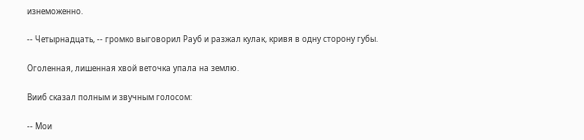изнеможенно.

-- Четырнадцать, -- громко выговорил Рауб и разжал кулак, кривя в одну сторону губы.

Оголенная, лишенная хвой веточка упала на землю.

Вииб сказал полным и звучным голосом:

-- Мои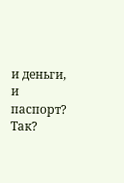и деньги, и паспорт? Так?